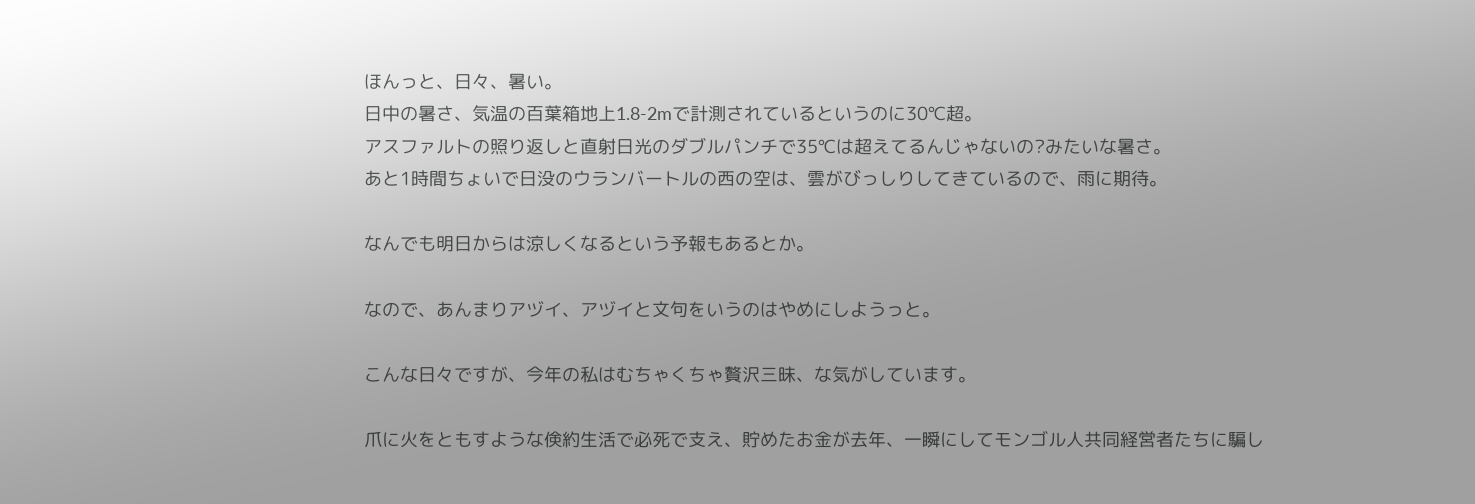ほんっと、日々、暑い。
日中の暑さ、気温の百葉箱地上1.8-2mで計測されているというのに30℃超。
アスファルトの照り返しと直射日光のダブルパンチで35℃は超えてるんじゃないの?みたいな暑さ。
あと1時間ちょいで日没のウランバートルの西の空は、雲がびっしりしてきているので、雨に期待。

なんでも明日からは涼しくなるという予報もあるとか。

なので、あんまりアヅイ、アヅイと文句をいうのはやめにしようっと。

こんな日々ですが、今年の私はむちゃくちゃ贅沢三昧、な気がしています。

爪に火をともすような倹約生活で必死で支え、貯めたお金が去年、一瞬にしてモンゴル人共同経営者たちに騙し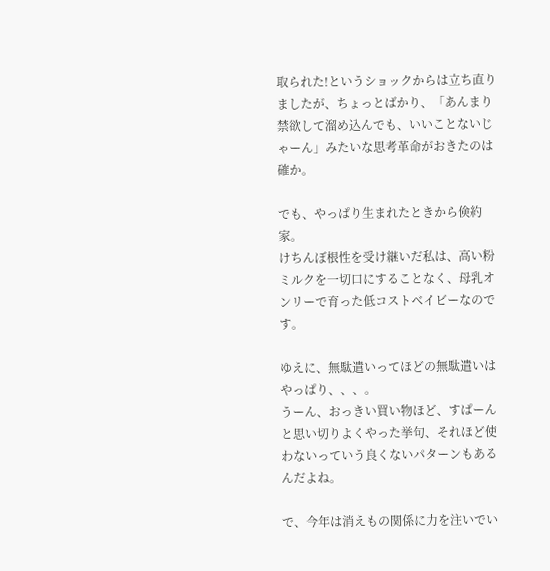取られた!というショックからは立ち直りましたが、ちょっとばかり、「あんまり禁欲して溜め込んでも、いいことないじゃーん」みたいな思考革命がおきたのは確か。

でも、やっぱり生まれたときから倹約家。
けちんぼ根性を受け継いだ私は、高い粉ミルクを一切口にすることなく、母乳オンリーで育った低コストベイビーなのです。

ゆえに、無駄遣いってほどの無駄遣いはやっぱり、、、。
うーん、おっきい買い物ほど、すぱーんと思い切りよくやった挙句、それほど使わないっていう良くないパターンもあるんだよね。

で、今年は消えもの関係に力を注いでい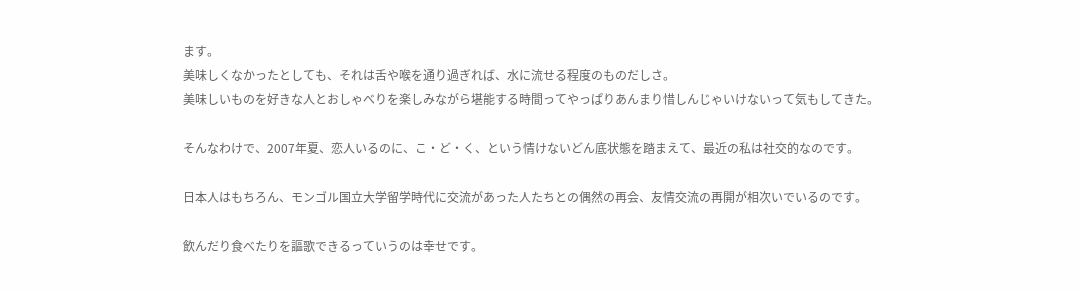ます。
美味しくなかったとしても、それは舌や喉を通り過ぎれば、水に流せる程度のものだしさ。
美味しいものを好きな人とおしゃべりを楽しみながら堪能する時間ってやっぱりあんまり惜しんじゃいけないって気もしてきた。

そんなわけで、2007年夏、恋人いるのに、こ・ど・く、という情けないどん底状態を踏まえて、最近の私は社交的なのです。

日本人はもちろん、モンゴル国立大学留学時代に交流があった人たちとの偶然の再会、友情交流の再開が相次いでいるのです。

飲んだり食べたりを謳歌できるっていうのは幸せです。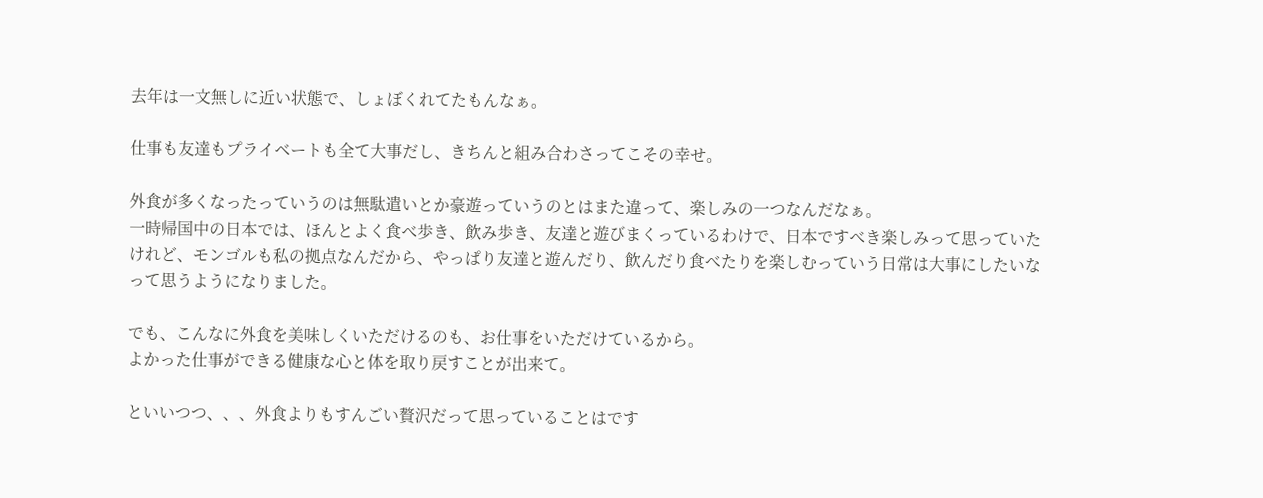去年は一文無しに近い状態で、しょぼくれてたもんなぁ。

仕事も友達もプライベートも全て大事だし、きちんと組み合わさってこその幸せ。

外食が多くなったっていうのは無駄遣いとか豪遊っていうのとはまた違って、楽しみの一つなんだなぁ。
一時帰国中の日本では、ほんとよく食べ歩き、飲み歩き、友達と遊びまくっているわけで、日本ですべき楽しみって思っていたけれど、モンゴルも私の拠点なんだから、やっぱり友達と遊んだり、飲んだり食べたりを楽しむっていう日常は大事にしたいなって思うようになりました。

でも、こんなに外食を美味しくいただけるのも、お仕事をいただけているから。
よかった仕事ができる健康な心と体を取り戻すことが出来て。

といいつつ、、、外食よりもすんごい贅沢だって思っていることはです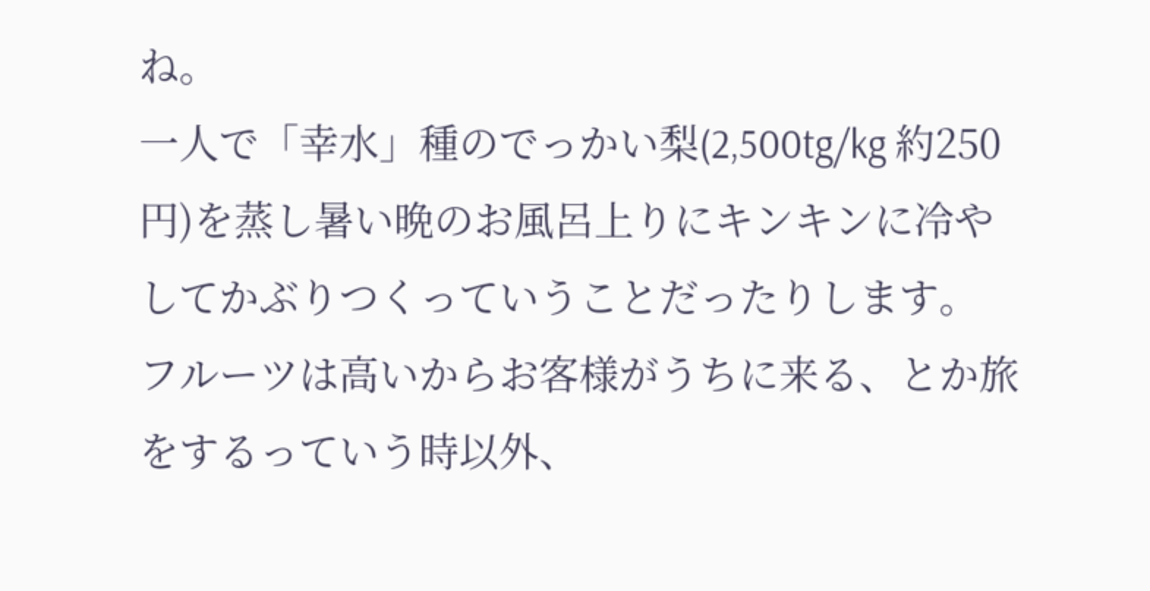ね。
一人で「幸水」種のでっかい梨(2,500tg/kg 約250円)を蒸し暑い晩のお風呂上りにキンキンに冷やしてかぶりつくっていうことだったりします。
フルーツは高いからお客様がうちに来る、とか旅をするっていう時以外、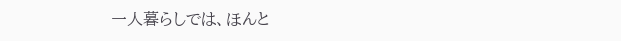一人暮らしでは、ほんと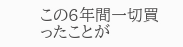この6年間一切買ったことが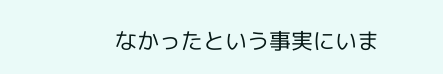なかったという事実にいま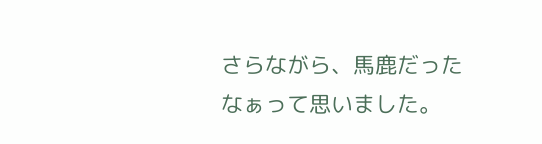さらながら、馬鹿だったなぁって思いました。